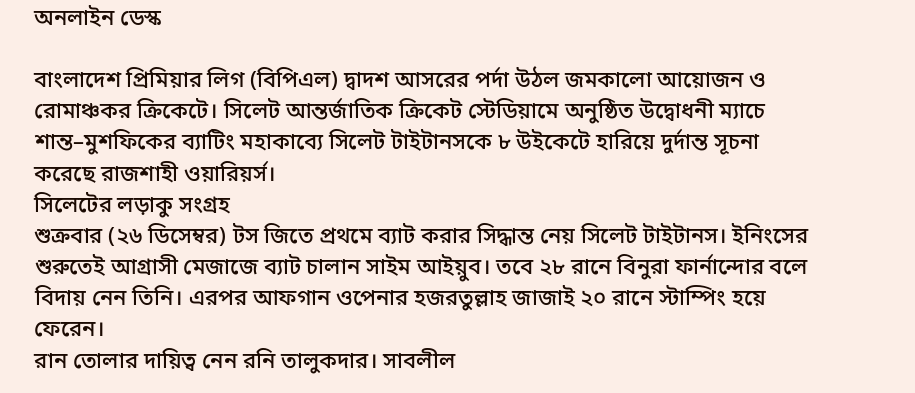অনলাইন ডেস্ক

বাংলাদেশ প্রিমিয়ার লিগ (বিপিএল) দ্বাদশ আসরের পর্দা উঠল জমকালো আয়োজন ও রোমাঞ্চকর ক্রিকেটে। সিলেট আন্তর্জাতিক ক্রিকেট স্টেডিয়ামে অনুষ্ঠিত উদ্বোধনী ম্যাচে শান্ত–মুশফিকের ব্যাটিং মহাকাব্যে সিলেট টাইটানসকে ৮ উইকেটে হারিয়ে দুর্দান্ত সূচনা করেছে রাজশাহী ওয়ারিয়র্স।
সিলেটের লড়াকু সংগ্রহ
শুক্রবার (২৬ ডিসেম্বর) টস জিতে প্রথমে ব্যাট করার সিদ্ধান্ত নেয় সিলেট টাইটানস। ইনিংসের শুরুতেই আগ্রাসী মেজাজে ব্যাট চালান সাইম আইয়ুব। তবে ২৮ রানে বিনুরা ফার্নান্দোর বলে বিদায় নেন তিনি। এরপর আফগান ওপেনার হজরতুল্লাহ জাজাই ২০ রানে স্টাম্পিং হয়ে ফেরেন।
রান তোলার দায়িত্ব নেন রনি তালুকদার। সাবলীল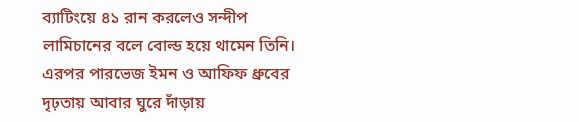ব্যাটিংয়ে ৪১ রান করলেও সন্দীপ লামিচানের বলে বোল্ড হয়ে থামেন তিনি। এরপর পারভেজ ইমন ও আফিফ ধ্রুবের দৃঢ়তায় আবার ঘুরে দাঁড়ায়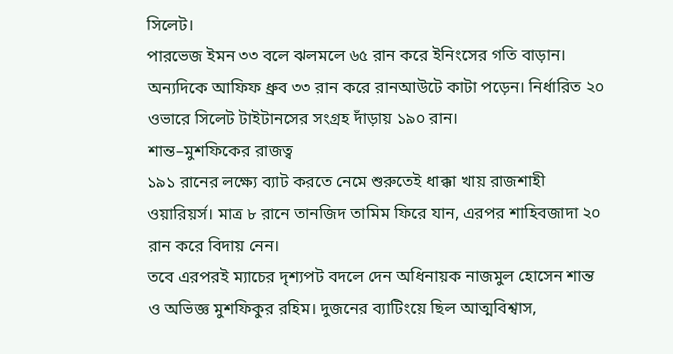সিলেট।
পারভেজ ইমন ৩৩ বলে ঝলমলে ৬৫ রান করে ইনিংসের গতি বাড়ান। অন্যদিকে আফিফ ধ্রুব ৩৩ রান করে রানআউটে কাটা পড়েন। নির্ধারিত ২০ ওভারে সিলেট টাইটানসের সংগ্রহ দাঁড়ায় ১৯০ রান।
শান্ত–মুশফিকের রাজত্ব
১৯১ রানের লক্ষ্যে ব্যাট করতে নেমে শুরুতেই ধাক্কা খায় রাজশাহী ওয়ারিয়র্স। মাত্র ৮ রানে তানজিদ তামিম ফিরে যান, এরপর শাহিবজাদা ২০ রান করে বিদায় নেন।
তবে এরপরই ম্যাচের দৃশ্যপট বদলে দেন অধিনায়ক নাজমুল হোসেন শান্ত ও অভিজ্ঞ মুশফিকুর রহিম। দুজনের ব্যাটিংয়ে ছিল আত্মবিশ্বাস,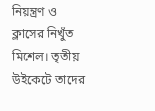নিয়ন্ত্রণ ও ক্লাসের নিখুঁত মিশেল। তৃতীয় উইকেটে তাদের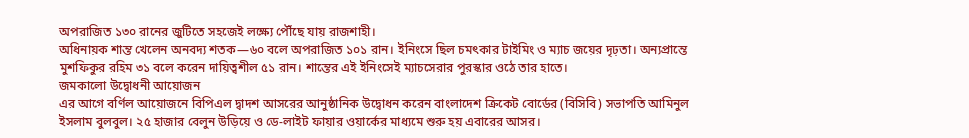অপরাজিত ১৩০ রানের জুটিতে সহজেই লক্ষ্যে পৌঁছে যায় রাজশাহী।
অধিনায়ক শান্ত খেলেন অনবদ্য শতক—৬০ বলে অপরাজিত ১০১ রান। ইনিংসে ছিল চমৎকার টাইমিং ও ম্যাচ জয়ের দৃঢ়তা। অন্যপ্রান্তে মুশফিকুর রহিম ৩১ বলে করেন দায়িত্বশীল ৫১ রান। শান্তের এই ইনিংসেই ম্যাচসেরার পুরস্কার ওঠে তার হাতে।
জমকালো উদ্বোধনী আয়োজন
এর আগে বর্ণিল আয়োজনে বিপিএল দ্বাদশ আসরের আনুষ্ঠানিক উদ্বোধন করেন বাংলাদেশ ক্রিকেট বোর্ডের (বিসিবি) সভাপতি আমিনুল ইসলাম বুলবুল। ২৫ হাজার বেলুন উড়িয়ে ও ডে-লাইট ফায়ার ওয়ার্কের মাধ্যমে শুরু হয় এবারের আসর।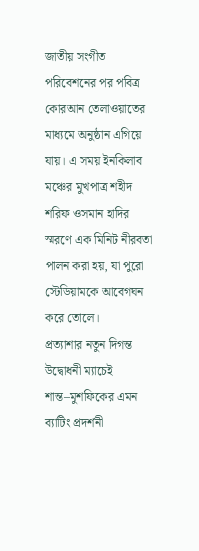জাতীয় সংগীত পরিবেশনের পর পবিত্র কোরআন তেলাওয়াতের মাধ্যমে অনুষ্ঠান এগিয়ে যায়। এ সময় ইনকিলাব মঞ্চের মুখপাত্র শহীদ শরিফ ওসমান হাদির স্মরণে এক মিনিট নীরবতা পালন করা হয়, যা পুরো স্টেডিয়ামকে আবেগঘন করে তোলে।
প্রত্যাশার নতুন দিগন্ত
উদ্বোধনী ম্যাচেই শান্ত–মুশফিকের এমন ব্যাটিং প্রদর্শনী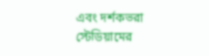এবং দর্শকভরা স্টেডিয়ামের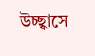উচ্ছ্বাসে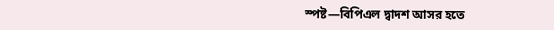স্পষ্ট—বিপিএল দ্বাদশ আসর হতে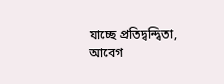যাচ্ছে প্রতিদ্বন্দ্বিতা, আবেগ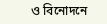ও বিনোদনে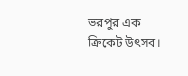ভরপুর এক ক্রিকেট উৎসব।